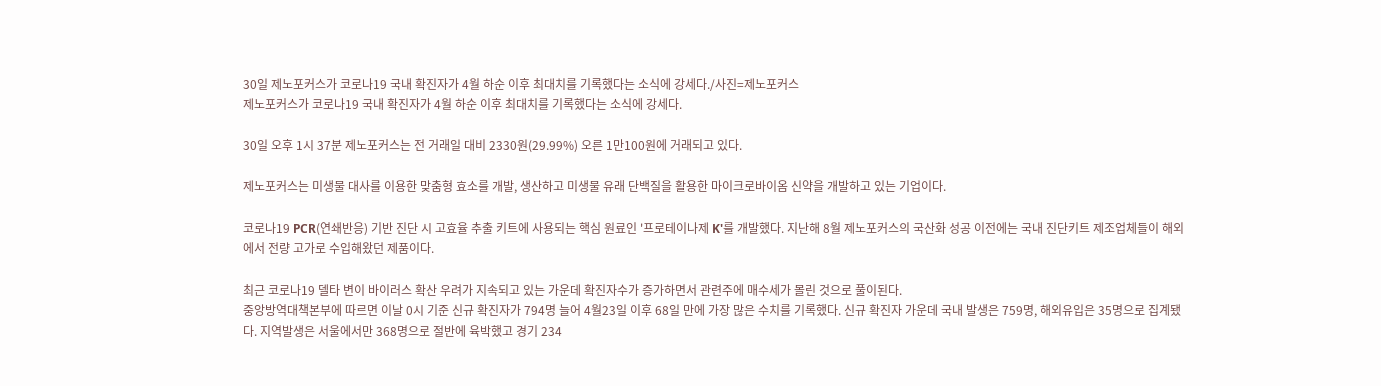30일 제노포커스가 코로나19 국내 확진자가 4월 하순 이후 최대치를 기록했다는 소식에 강세다./사진=제노포커스
제노포커스가 코로나19 국내 확진자가 4월 하순 이후 최대치를 기록했다는 소식에 강세다.

30일 오후 1시 37분 제노포커스는 전 거래일 대비 2330원(29.99%) 오른 1만100원에 거래되고 있다.

제노포커스는 미생물 대사를 이용한 맞춤형 효소를 개발, 생산하고 미생물 유래 단백질을 활용한 마이크로바이옴 신약을 개발하고 있는 기업이다.

코로나19 PCR(연쇄반응) 기반 진단 시 고효율 추출 키트에 사용되는 핵심 원료인 '프로테이나제 K'를 개발했다. 지난해 8월 제노포커스의 국산화 성공 이전에는 국내 진단키트 제조업체들이 해외에서 전량 고가로 수입해왔던 제품이다.

최근 코로나19 델타 변이 바이러스 확산 우려가 지속되고 있는 가운데 확진자수가 증가하면서 관련주에 매수세가 몰린 것으로 풀이된다.
중앙방역대책본부에 따르면 이날 0시 기준 신규 확진자가 794명 늘어 4월23일 이후 68일 만에 가장 많은 수치를 기록했다. 신규 확진자 가운데 국내 발생은 759명, 해외유입은 35명으로 집계됐다. 지역발생은 서울에서만 368명으로 절반에 육박했고 경기 234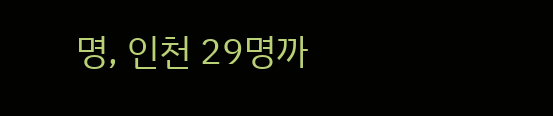명, 인천 29명까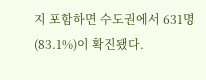지 포함하면 수도권에서 631명(83.1%)이 확진됐다.